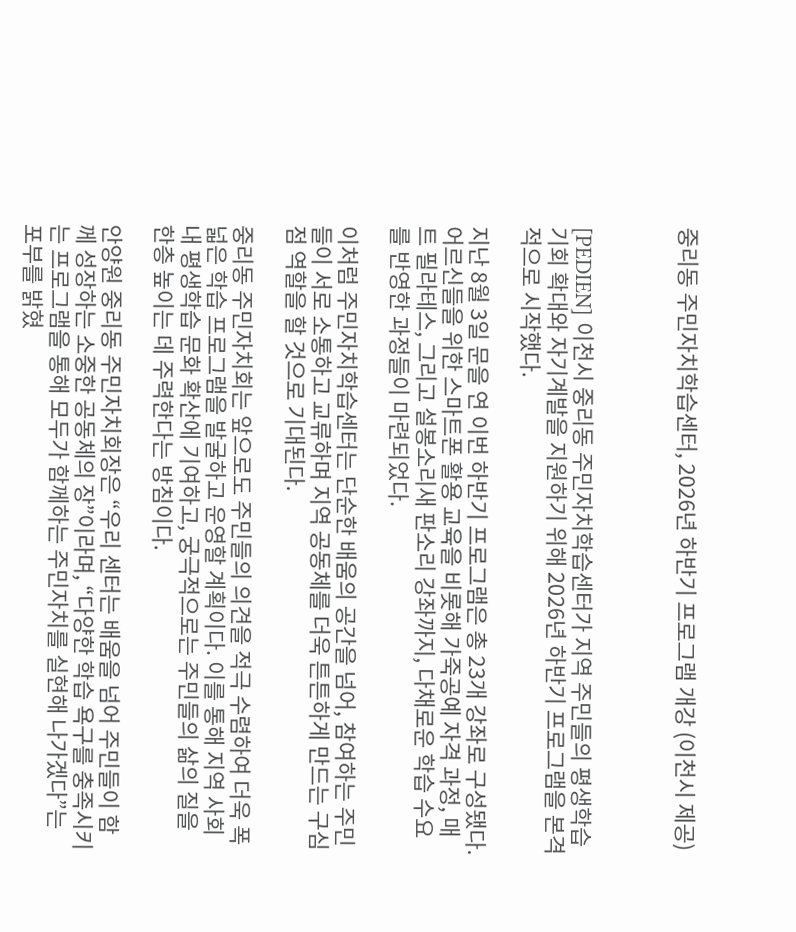중리동 주민자치학습센터, 2026년 하반기 프로그램 개강 (이천시 제공)



[PEDIEN] 이천시 중리동 주민자치학습센터가 지역 주민들의 평생학습 기회 확대와 자기계발을 지원하기 위해 2026년 하반기 프로그램을 본격적으로 시작했다.

지난 8월 3일 문을 연 이번 하반기 프로그램은 총 23개 강좌로 구성됐다. 어르신들을 위한 스마트폰 활용 교육을 비롯해 가죽공예 자격 과정, 매트 필라테스, 그리고 설봉소리새 판소리 강좌까지, 다채로운 학습 수요를 반영한 과정들이 마련되었다.

이처럼 주민자치학습센터는 단순한 배움의 공간을 넘어, 참여하는 주민들이 서로 소통하고 교류하며 지역 공동체를 더욱 튼튼하게 만드는 구심점 역할을 할 것으로 기대된다.

중리동 주민자치회는 앞으로도 주민들의 의견을 적극 수렴하여 더욱 폭넓은 학습 프로그램을 발굴하고 운영할 계획이다. 이를 통해 지역 사회 내 평생학습 문화 확산에 기여하고, 궁극적으로는 주민들의 삶의 질을 한층 높이는 데 주력한다는 방침이다.

안양원 중리동 주민자치회장은 “우리 센터는 배움을 넘어 주민들이 함께 성장하는 소중한 공동체의 장”이라며, “다양한 학습 욕구를 충족시키는 프로그램을 통해 모두가 함께하는 주민자치를 실현해 나가겠다”는 포부를 밝혔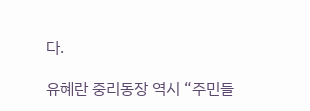다.

유혜란 중리동장 역시 “주민들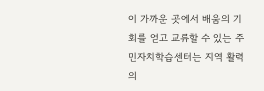이 가까운 곳에서 배움의 기회를 얻고 교류할 수 있는 주민자치학습센터는 지역 활력의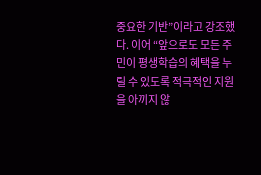중요한 기반”이라고 강조했다. 이어 “앞으로도 모든 주민이 평생학습의 혜택을 누릴 수 있도록 적극적인 지원을 아끼지 않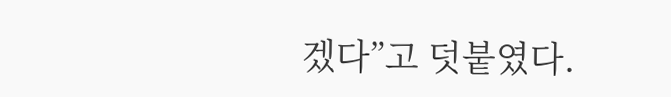겠다”고 덧붙였다.